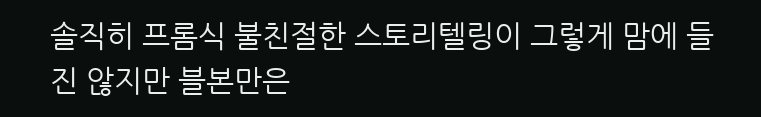솔직히 프롬식 불친절한 스토리텔링이 그렇게 맘에 들진 않지만 블본만은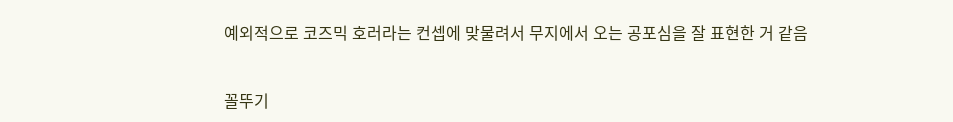예외적으로 코즈믹 호러라는 컨셉에 맞물려서 무지에서 오는 공포심을 잘 표현한 거 같음


꼴뚜기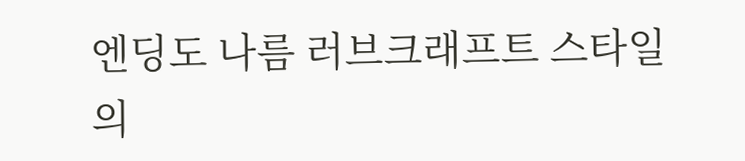엔딩도 나름 러브크래프트 스타일의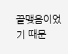끝맺음이었기 때문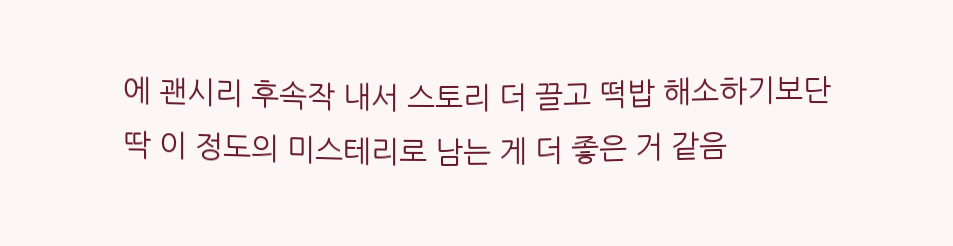에 괜시리 후속작 내서 스토리 더 끌고 떡밥 해소하기보단 딱 이 정도의 미스테리로 남는 게 더 좋은 거 같음